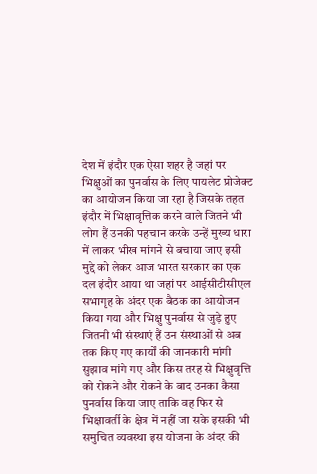देश में इंदौर एक ऐसा शहर है जहां पर भिक्षुओं का पुनर्वास के लिए पायलेट प्रोजेक्ट का आयोजन किया जा रहा है जिसके तहत इंदौर में भिक्षावृत्तिक करने वाले जितने भी लोग हैं उनकी पहचान करके उन्हें मुख्य धारा में लाकर भीख मांगने से बचाया जाए इसी मुद्दे को लेकर आज भारत सरकार का एक दल इंदौर आया था जहां पर आईसीटीसीएल सभागृह के अंदर एक बैठक का आयोजन किया गया और भिक्षु पुनर्वास से जुड़े हुए जितनी भी संस्थाएं हैं उन संस्थाओं से अब तक किए गए कार्यों की जानकारी मांगी सुझाव मांगे गए और किस तरह से भिक्षुवृत्ति को रोकने और रोकने के बाद उनका कैसा पुनर्वास किया जाए ताकि वह फिर से भिक्षावर्ती के क्षेत्र में नहीं जा सके इसकी भी समुचित व्यवस्था इस योजना के अंदर की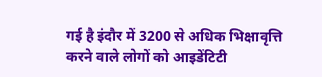गई है इंदौर में 3200 से अधिक भिक्षावृत्ति करने वाले लोगों को आइडेंटिटी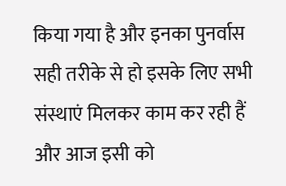किया गया है और इनका पुनर्वास सही तरीके से हो इसके लिए सभी संस्थाएं मिलकर काम कर रही हैं और आज इसी को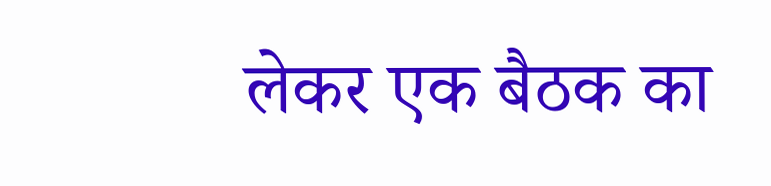लेकर एक बैठक का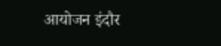आयोजन इंदौर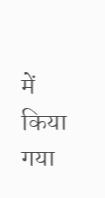में किया गया